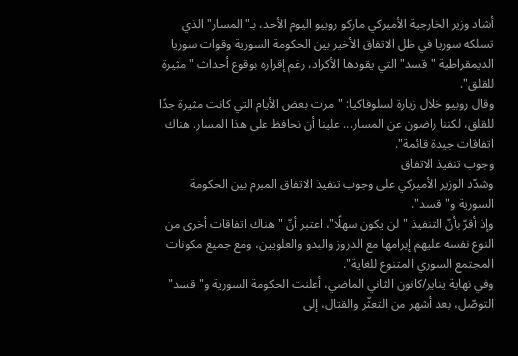أشاد وزير الخارجية الأميركي ماركو روبيو اليوم الأحد، بـ"المسار" الذي تسلكه سوريا في ظل الاتفاق الأخير بين الحكومة السورية وقوات سوريا الديمقراطية "قسد" التي يقودها الأكراد، رغم إقراره بوقوع أحداث "مثيرة للقلق".
وقال روبيو خلال زيارة لسلوفاكيا: "مرت بعض الأيام التي كانت مثيرة جدًا للقلق، لكننا راضون عن المسار... علينا أن نحافظ على هذا المسار. هناك اتفاقات جيدة قائمة".
وجوب تنفيذ الاتفاق
وشدّد الوزير الأميركي على وجوب تنفيذ الاتفاق المبرم بين الحكومة السورية و"قسد".
وإذ أقرّ بأنّ التنفيذ "لن يكون سهلًا"، اعتبر أنّ "هناك اتفاقات أخرى من النوع نفسه عليهم إبرامها مع الدروز والبدو والعلويين، ومع جميع مكونات المجتمع السوري المتنوع للغاية".
وفي نهاية يناير/كانون الثاني الماضي، أعلنت الحكومة السورية و"قسد" التوصّل، بعد أشهر من التعثّر والقتال، إلى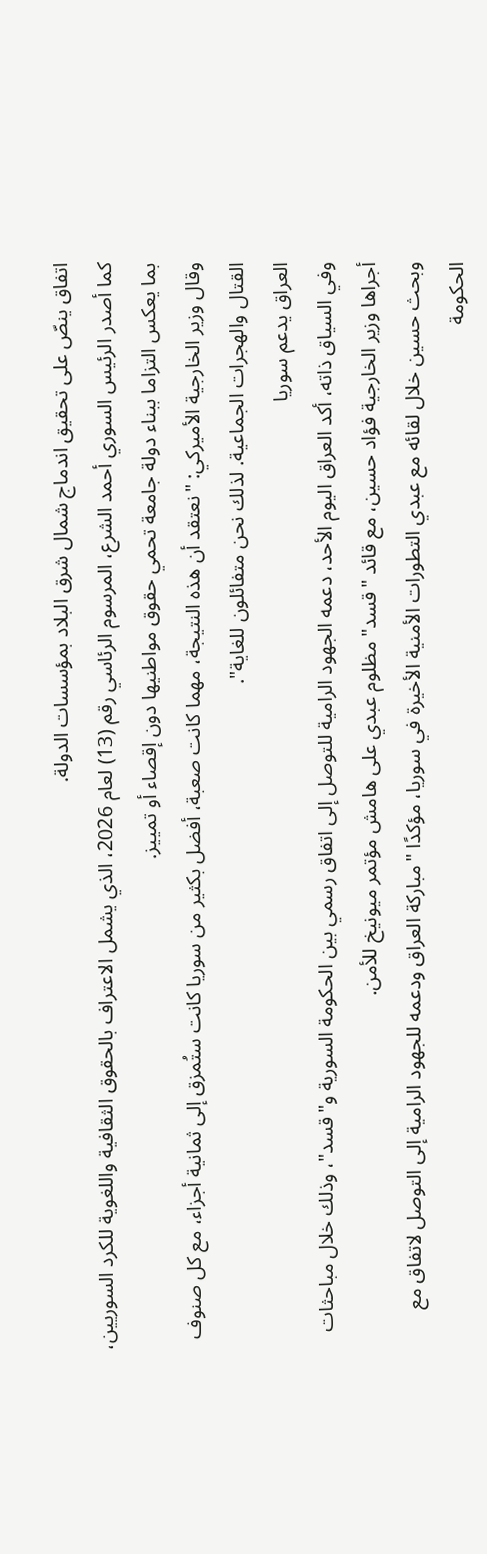اتفاق ينصّ على تحقيق اندماج شمال شرق البلاد بمؤسسات الدولة.
كما أصدر الرئيس السوري أحمد الشرع، المرسوم الرئاسي رقم (13) لعام 2026، الذي يشمل الاعتراف بالحقوق الثقافية واللغوية للكرد السوريين، بما يعكس التزاما ببناء دولة جامعة تحمي حقوق مواطنيها دون إقصاء أو تمييز.
وقال وزير الخارجية الأميركي: "نعتقد أن هذه النتيجة، مهما كانت صعبة، أفضل بكثير من سوريا كانت ستُمزق إلى ثمانية أجزاء، مع كل صنوف القتال والهجرات الجماعية. لذلك نحن متفائلون للغاية".
العراق يدعم سوريا
وفي السياق ذاته، أكد العراق اليوم الأحد، دعمه الجهود الرامية للتوصل إلى اتفاق رسمي بين الحكومة السورية و"قسد"، وذلك خلال مباحثات أجراها وزير الخارجية فؤاد حسين، مع قائد "قسد" مظلوم عبدي على هامش مؤتمر ميونيخ للأمن.
وبحث حسين خلال لقائه مع عبدي التطورات الأمنية الأخيرة في سوريا، مؤكدًا "مباركة العراق ودعمه للجهود الرامية إلى التوصل لاتفاق مع الحكومة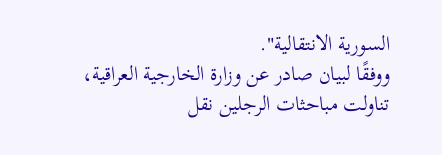السورية الانتقالية".
ووفقًا لبيان صادر عن وزارة الخارجية العراقية، تناولت مباحثات الرجلين نقل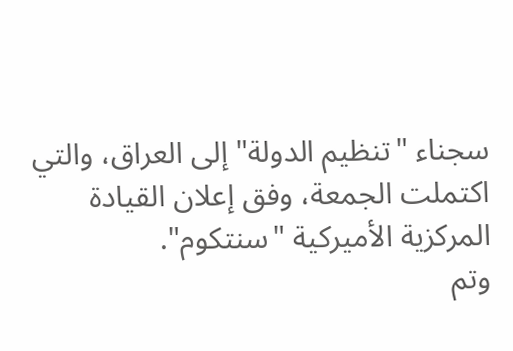سجناء "تنظيم الدولة" إلى العراق، والتي اكتملت الجمعة، وفق إعلان القيادة المركزية الأميركية "سنتكوم".
وتم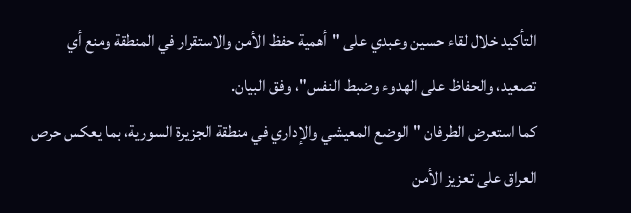التأكيد خلال لقاء حسين وعبدي على "أهمية حفظ الأمن والاستقرار في المنطقة ومنع أي تصعيد، والحفاظ على الهدوء وضبط النفس"، وفق البيان.
كما استعرض الطرفان "الوضع المعيشي والإداري في منطقة الجزيرة السورية، بما يعكس حرص العراق على تعزيز الأمن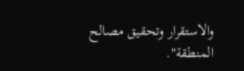والاستقرار وتحقيق مصالح المنطقة".